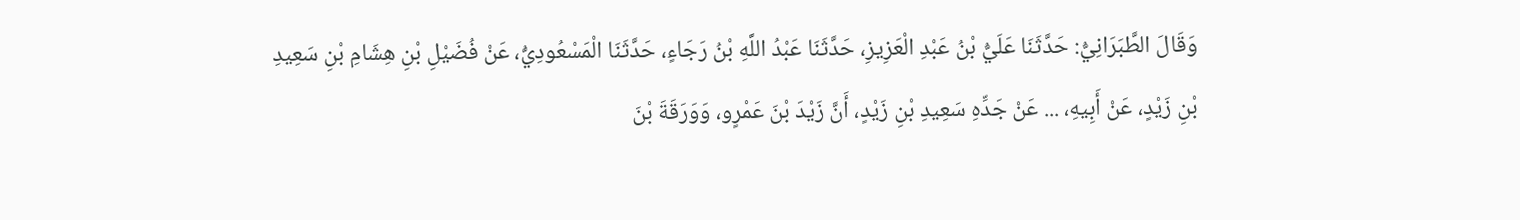وَقَالَ الطَّبَرَانِيُّ: حَدَّثَنَا عَلَيُّ بْنُ عَبْدِ الْعَزِيزِ، حَدَّثَنَا عَبْدُ اللَّهِ بْنُ رَجَاءٍ، حَدَّثَنَا الْمَسْعُودِيُّ، عَنْ فُضَيْلِ بْنِ هِشَامِ بْنِ سَعِيدِ بْنِ زَيْدٍ، عَنْ أَبِيهِ، ... عَنْ جَدِّهِ سَعِيدِ بْنِ زَيْدٍ، أَنَّ زَيْدَ بْنَ عَمْرٍو، وَوَرَقَةَ بْنَ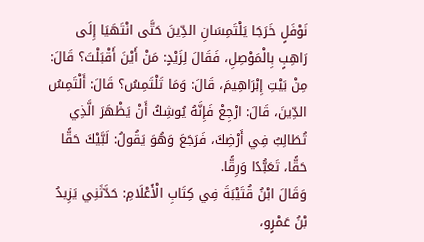نَوْفَلٍ خَرَجَا يَلْتَمِسَانِ الدِّينَ حَتَّى انْتَهَيَا إِلَى رَاهِبٍ بِالْمَوْصِلِ، فَقَالَ لِزَيْدٍ: مَنْ أَيْنَ أَقْبَلْتَ؟ قَالَ: مِنْ بَيْتِ إِبْرَاهِيمَ، قَالَ: وَمَا تَلْتَمِسُ؟ قَالَ: أَلْتَمِسُ الدِّينَ، قَالَ: ارْجِعْ فَإِنَّهُ يُوشِكُ أَنْ يَظْهَرَ الَّذِي تُطَالِبُ فِي أَرْضِكَ، فَرَجَعَ وَهُوَ يَقُولُ: لَبَّيْكَ حَقًّا حَقًّا، تَعَبُّدًا وَرِقًّا.
وَقَالَ ابْنُ قُتَيْبَةَ فِي كِتَابِ الْأَعْلَامِ: حَدَّثَنِي يَزِيدُ بْنُ عَمْرٍو،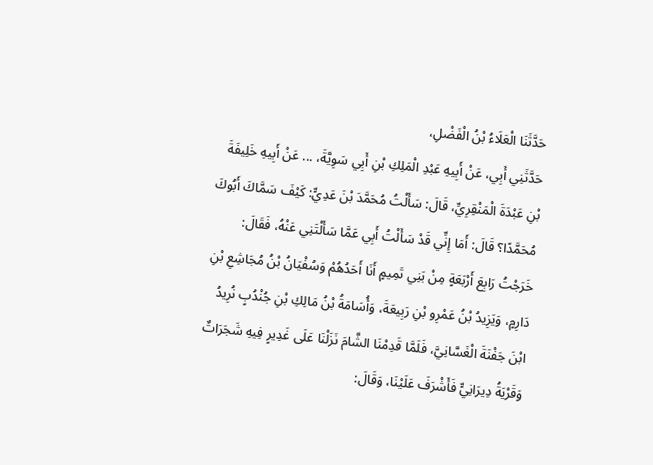حَدَّثَنَا الْعَلَاءُ بْنُ الْفَضْلِ،
حَدَّثَنِي أَبِي، عَنْ أَبِيهِ عَبْدِ الْمَلِكِ بْنِ أَبِي سَوِيَّةَ، ... عَنْ أَبِيهِ خَلِيفَةَ بْنِ عَبْدَةَ الْمَنْقِرِيِّ، قَالَ: سَأَلْتُ مُحَمَّدَ بْنَ عَدِيٍّ: كَيْفَ سَمَّاكَ أَبُوكَ مُحَمَّدًا؟ قَالَ: أَمَا إِنِّي قَدْ سَأَلْتُ أَبِي عَمَّا سَأَلْتَنِي عَنْهُ، فَقَالَ: خَرَجْتُ رَابِعَ أَرْبَعَةٍ مِنْ بَنِي تَمِيمٍ أَنَا أَحَدُهُمْ وَسُفْيَانُ بْنُ مُجَاشِعِ بْنِ دَارِمٍ، وَيَزِيدُ بْنُ عَمْرِو بْنِ رَبِيعَةَ، وَأُسَامَةُ بْنُ مَالِكِ بْنِ جُنْدُبٍ نُرِيدُ ابْنَ جَفْنَةَ الْغَسَّانِيَّ، فَلَمَّا قَدِمْنَا الشَّامَ نَزَلْنَا عَلَى غَدِيرٍ فِيهِ شَجَرَاتٌ وَقَرْيَةُ دِيرَانِيٍّ فَأَشْرَفَ عَلَيْنَا، وَقَالَ: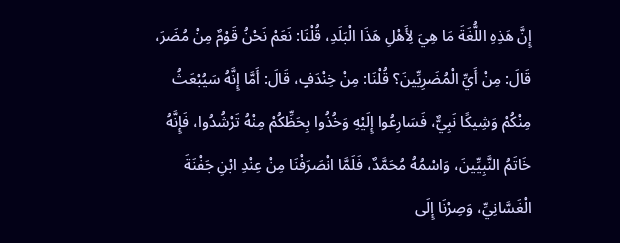إِنَّ هَذِهِ اللُّغَةَ مَا هِيَ لِأَهْلِ هَذَا الْبَلَدِ، قُلْنَا: نَعَمْ نَحْنُ قَوْمٌ مِنْ مُضَرَ، قَالَ: مِنْ أَيِّ الْمُضَرِيِّينَ؟ قُلْنَا: مِنْ خِنْدَفٍ، قَالَ: أَمَّا إِنَّهُ سَيُبْعَثُ مِنْكُمْ وَشِيكًا نَبِيٌّ، فَسَارِعُوا إِلَيْهِ وَخُذُوا بِحَظِّكُمْ مِنْهُ تَرْشُدُوا، فَإِنَّهُ خَاتَمُ النَّبِيِّينَ، وَاسْمُهُ مُحَمَّدٌ، فَلَمَّا انْصَرَفْنَا مِنْ عِنْدِ ابْنِ جَفْنَةَ الْغَسَّانِيِّ، وَصِرْنَا إِلَى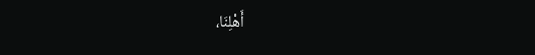أَهْلِنَا،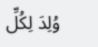وُلِدَ لِكُلِّ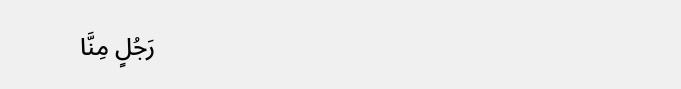رَجُلٍ مِنَّا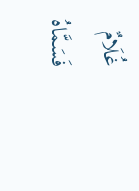غُلَامٌ
فَسَمَّاهُ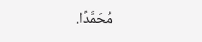مُحَمَّدًا.